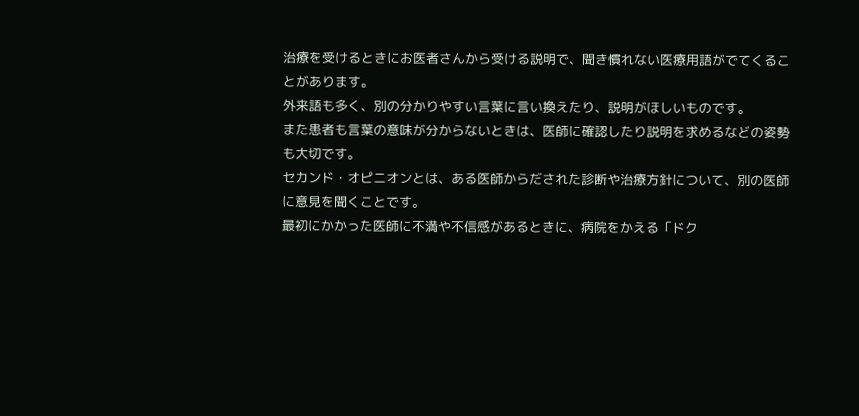治療を受けるときにお医者さんから受ける説明で、聞き慣れない医療用語がでてくることがあります。
外来語も多く、別の分かりやすい言葉に言い換えたり、説明がほしいものです。
また患者も言葉の意味が分からないときは、医師に確認したり説明を求めるなどの姿勢も大切です。
セカンド・オピニオンとは、ある医師からだされた診断や治療方針について、別の医師に意見を聞くことです。
最初にかかった医師に不満や不信感があるときに、病院をかえる「ドク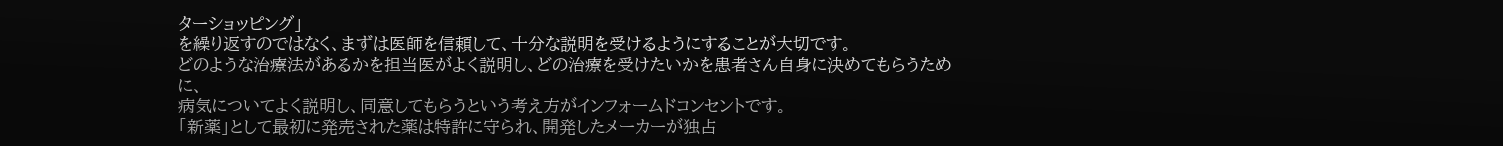ターショッピング」
を繰り返すのではなく、まずは医師を信頼して、十分な説明を受けるようにすることが大切です。
どのような治療法があるかを担当医がよく説明し、どの治療を受けたいかを患者さん自身に決めてもらうために、
病気についてよく説明し、同意してもらうという考え方がインフォームドコンセントです。
「新薬」として最初に発売された薬は特許に守られ、開発したメーカーが独占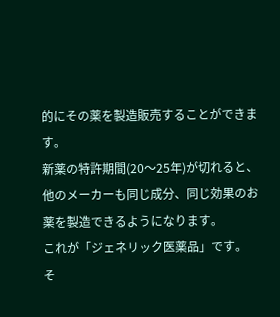的にその薬を製造販売することができます。
新薬の特許期間(20〜25年)が切れると、他のメーカーも同じ成分、同じ効果のお薬を製造できるようになります。
これが「ジェネリック医薬品」です。
そ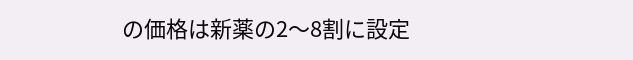の価格は新薬の2〜8割に設定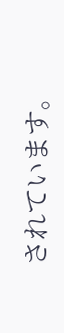されています。